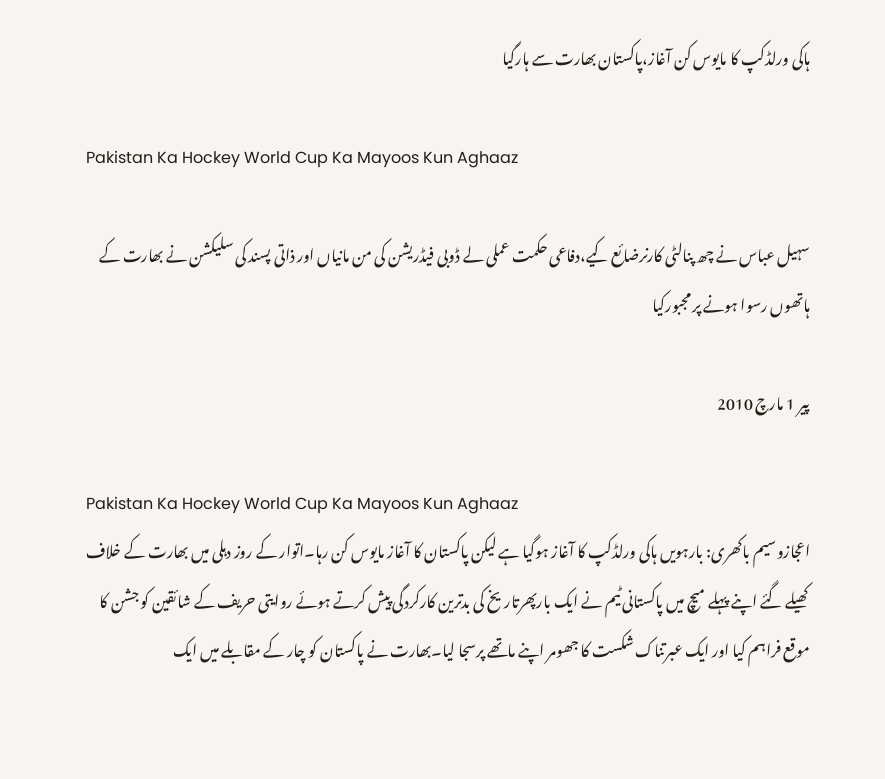ہاکی ورلڈکپ کا مایوس کن آغاز،پاکستان بھارت سے ہارگیا

Pakistan Ka Hockey World Cup Ka Mayoos Kun Aghaaz

سہیل عباس نے چھ پنالٹی کارنرضائع کیے،دفاعی حکمت عملی لے ڈوبی فیڈریشن کی من مانیاں اور ذاتی پسند کی سلیکشن نے بھارت کے ہاتھوں رسوا ہونے پر مجبورکیا

پیر 1 مارچ 2010

Pakistan Ka Hockey World Cup Ka Mayoos Kun Aghaaz
اعجازوسیم باکھری: بارہویں ہاکی ورلڈکپ کا آغاز ہوگیا ہے لیکن پاکستان کا آغاز مایوس کن رہا۔اتوار کے روز دہلی میں بھارت کے خلاف کھیلے گئے اپنے پہلے میچ میں پاکستانی ٹیم نے ایک بارپھرتاریخ کی بدترین کارکردگی پیش کرتے ہوئے روایتی حریف کے شائقین کو جشن کا موقع فراہم کیا اور ایک عبرتناک شکست کا جھومر اپنے ماتھے پرسجا لیا۔بھارت نے پاکستان کو چار کے مقابلے میں ایک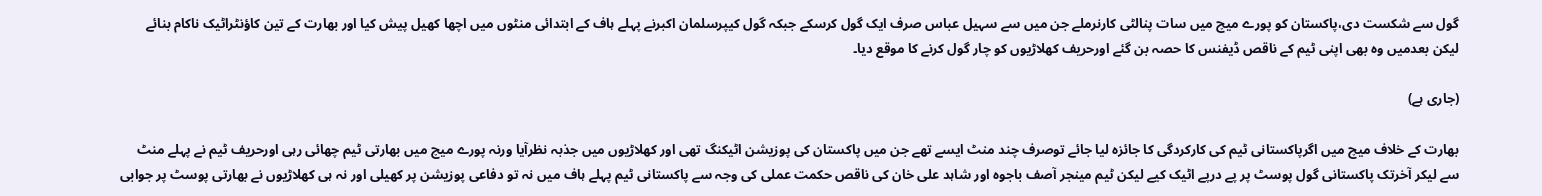گول سے شکست دی،پاکستان کو پورے میچ میں سات پنالٹی کارنرملے جن میں سے سہیل عباس صرف ایک گول کرسکے جبکہ گول کیپرسلمان اکبرنے پہلے ہاف کے ابتدائی منٹوں میں اچھا کھیل پیش کیا اور بھارت کے تین کاؤنٹراٹیک ناکام بنائے لیکن بعدمیں وہ بھی اپنی ٹیم کے ناقص ڈیفنس کا حصہ بن گئے اورحریف کھلاڑیوں کو چار گول کرنے کا موقع دیا۔

(جاری ہے)

بھارت کے خلاف میچ میں اگرپاکستانی ٹیم کی کارکردگی کا جائزہ لیا جائے توصرف چند منٹ ایسے تھے جن میں پاکستان کی پوزیشن اٹیکنگ تھی اور کھلاڑیوں میں جذبہ نظرآیا ورنہ پورے میچ میں بھارتی ٹیم چھائی رہی اورحریف ٹیم نے پہلے منٹ سے لیکر آخرتک پاکستانی گول پوسٹ پر پے درپے اٹیک کیے لیکن ٹیم مینجر آصف باجوہ اور شاہد علی خان کی ناقص حکمت عملی کی وجہ سے پاکستانی ٹیم پہلے ہاف میں نہ تو دفاعی پوزیشن پر کھیلی اور نہ ہی کھلاڑیوں نے بھارتی پوسٹ پر جوابی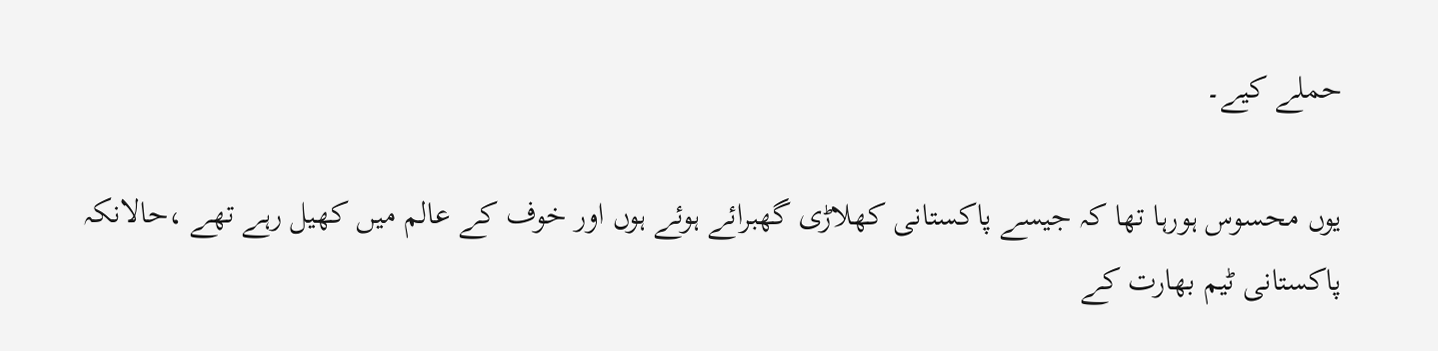حملے کیے۔

یوں محسوس ہورہا تھا کہ جیسے پاکستانی کھلاڑی گھبرائے ہوئے ہوں اور خوف کے عالم میں کھیل رہے تھے ،حالانکہ پاکستانی ٹیم بھارت کے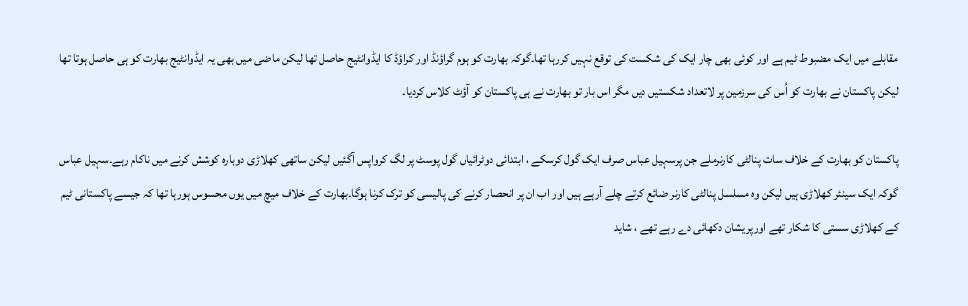مقابلے میں ایک مضبوط ٹیم ہے اور کوئی بھی چار ایک کی شکست کی توقع نہیں کررہا تھا۔گوکہ بھارت کو ہوم گراؤنڈ اور کراؤڈ کا ایڈوانٹیج حاصل تھا لیکن ماضی میں بھی یہ ایڈوانٹیج بھارت کو ہی حاصل ہوتا تھا لیکن پاکستان نے بھارت کو اُس کی سرزمین پر لاتعداد شکستیں دیں مگر اس بار تو بھارت نے ہی پاکستان کو آؤٹ کلاس کردیا۔

پاکستان کو بھارت کے خلاف سات پنالٹی کارنرملے جن پرسہیل عباس صرف ایک گول کرسکے ، ابتدائی دوٹرائیاں گول پوسٹ پر لگ کرواپس آگئیں لیکن ساتھی کھلاڑی دوبارہ کوشش کرنے میں ناکام رہے۔سہیل عباس گوکہ ایک سینئر کھلاڑی ہیں لیکن وہ مسلسل پنالٹی کارنر ضائع کرتے چلے آرہے ہیں اور اب ان پر انحصار کرنے کی پالیسی کو ترک کرنا ہوگا۔بھارت کے خلاف میچ میں یوں محسوس ہورہا تھا کہ جیسے پاکستانی ٹیم کے کھلاڑی سستی کا شکار تھے اورپریشان دکھائی دے رہے تھے ، شاید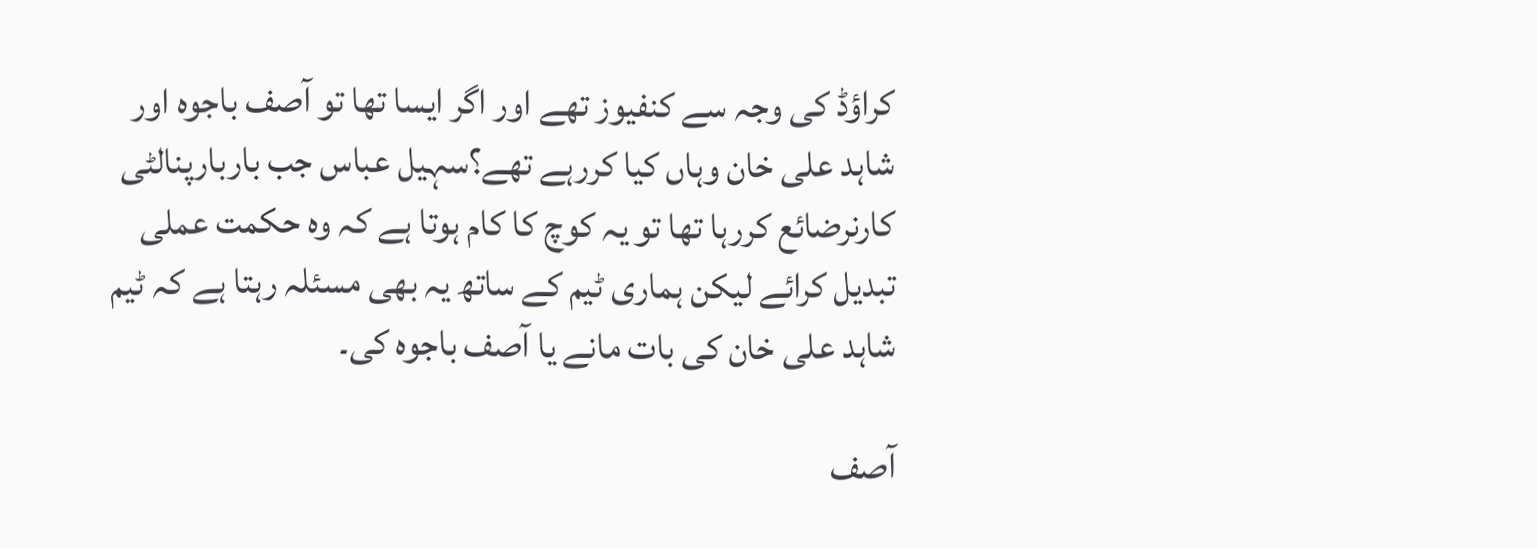کراؤڈ کی وجہ سے کنفیوز تھے اور اگر ایسا تھا تو آصف باجوہ اور شاہد علی خان وہاں کیا کررہے تھے؟سہیل عباس جب باربارپنالٹی کارنرضائع کررہا تھا تو یہ کوچ کا کام ہوتا ہے کہ وہ حکمت عملی تبدیل کرائے لیکن ہماری ٹیم کے ساتھ یہ بھی مسئلہ رہتا ہے کہ ٹیم شاہد علی خان کی بات مانے یا آصف باجوہ کی۔

آصف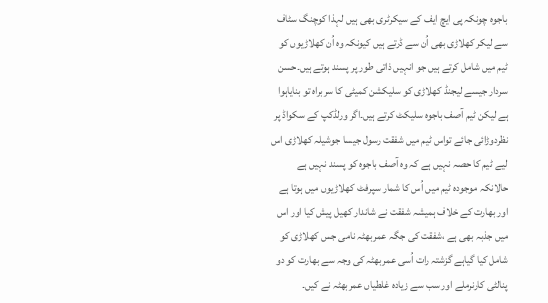باجوہ چونکہ پی ایچ ایف کے سیکرٹری بھی ہیں لہذا کوچنگ سٹاف سے لیکر کھلاڑی بھی اُن سے ڈرتے ہیں کیونکہ وہ اُن کھلاڑیوں کو ٹیم میں شامل کرتے ہیں جو انہیں ذاتی طور پر پسند ہوتے ہیں۔حسن سردار جیسے لیجنڈ کھلاڑی کو سلیکشن کمیٹی کا سربراہ تو بنایاہوا ہے لیکن ٹیم آصف باجوہ سلیکٹ کرتے ہیں۔اگر ورلڈکپ کے سکواڈ پر نظردوڑائی جائے تواس ٹیم میں شفقت رسول جیسا جوشیلہ کھلاڑی اس لیے ٹیم کا حصہ نہیں ہے کہ وہ آصف باجوہ کو پسند نہیں ہے حالانکہ موجودہ ٹیم میں اُس کا شمار سپرفٹ کھلاڑیوں میں ہوتا ہے اور بھارت کے خلاف ہمیشہ شفقت نے شاندار کھیل پیش کیا اور اس میں جذبہ بھی ہے ،شفقت کی جگہ عمربھٹہ نامی جس کھلاڑی کو شامل کیا گیاہے گزشتہ رات اُسی عمربھٹہ کی وجہ سے بھارت کو دو پنالٹی کارنرملے اور سب سے زیادہ غلطیاں عمربھٹہ نے کیں۔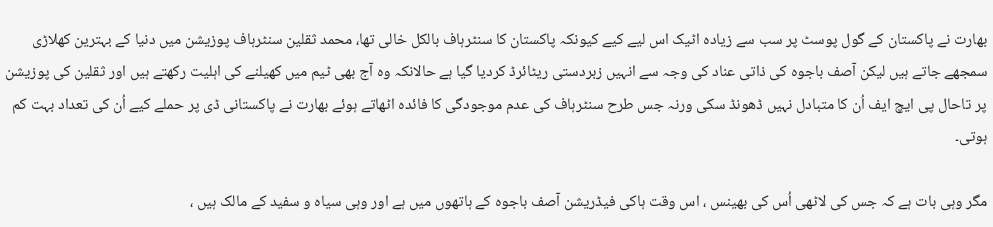بھارت نے پاکستان کے گول پوسٹ پر سب سے زیادہ اٹیک اس لیے کیے کیونکہ پاکستان کا سنٹرہاف بالکل خالی تھا، محمد ثقلین سنٹرہاف پوزیشن میں دنیا کے بہترین کھلاڑی سمجھے جاتے ہیں لیکن آصف باجوہ کی ذاتی عناد کی وجہ سے انہیں زبردستی ریٹائرڈ کردیا گیا ہے حالانکہ وہ آج بھی ٹیم میں کھیلنے کی اہلیت رکھتے ہیں اور ثقلین کی پوزیشن پر تاحال پی ایچ ایف اُن کا متبادل نہیں ڈھونڈ سکی ورنہ جس طرح سنٹرہاف کی عدم موجودگی کا فائدہ اٹھاتے ہوئے بھارت نے پاکستانی ڈی پر حملے کیے اُن کی تعداد بہت کم ہوتی۔

مگر وہی بات ہے کہ جس کی لاٹھی اُس کی بھینس ، اس وقت ہاکی فیڈریشن آصف باجوہ کے ہاتھوں میں ہے اور وہی سیاہ و سفید کے مالک ہیں ،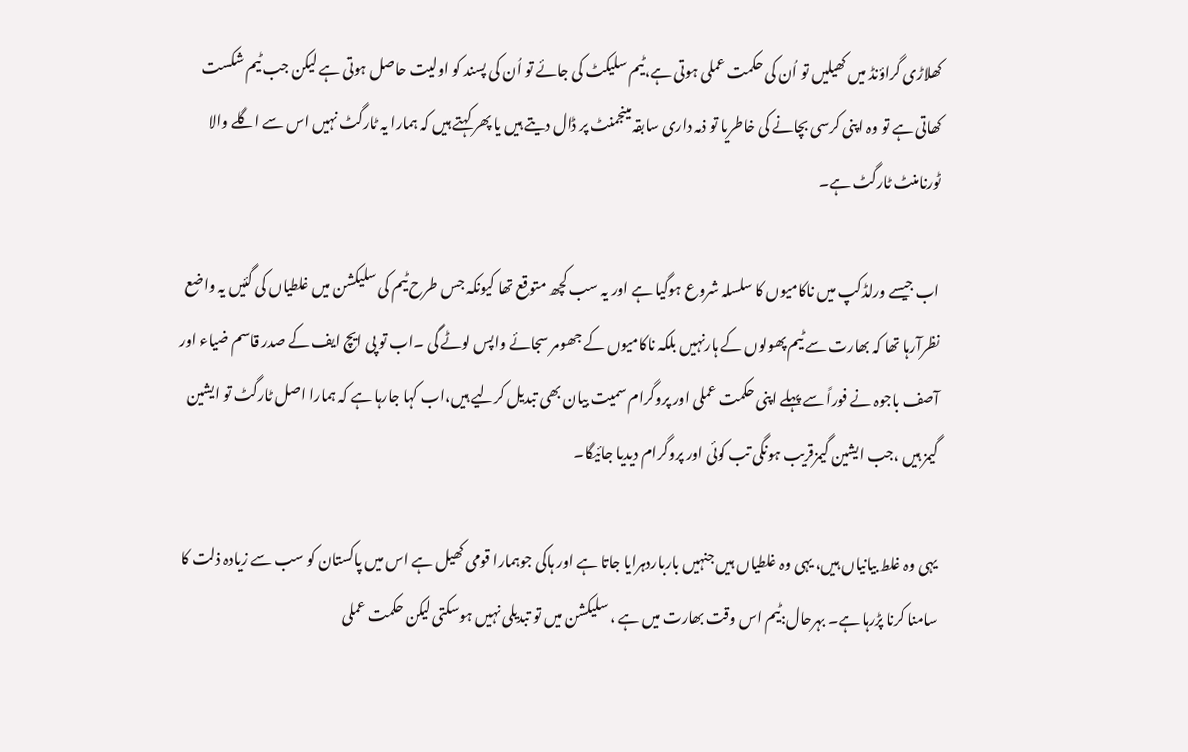کھلاڑی گراؤنڈ میں کھیلیں تو اُن کی حکمت عملی ہوتی ہے،ٹیم سلیکٹ کی جائے تو اُن کی پسند کو اولیت حاصل ہوتی ہے لیکن جب ٹیم شکست کھاتی ہے تو وہ اپنی کرسی بچانے کی خاطریا تو ذمہ داری سابقہ مینجمنٹ پر ڈال دیتے ہیں یا پھر کہتے ہیں کہ ہمارا یہ ٹارگٹ نہیں اس سے اگلے والا ٹورنامنٹ ٹارگٹ ہے۔

اب جیسے ورلڈکپ میں ناکامیوں کا سلسلہ شروع ہوگیا ہے اور یہ سب کچھ متوقع تھا کیونکہ جس طرح ٹیم کی سلیکشن میں غلطیاں کی گئیں یہ واضع نظرآرہا تھا کہ بھارت سے ٹیم پھولوں کے ہارنہیں بلکہ ناکامیوں کے جھومر سجائے واپس لوٹے گی ۔اب تو پی ایچ ایف کے صدر قاسم ضیاء اور آصف باجوہ نے فوراً سے پہلے اپنی حکمت عملی اور پروگرام سمیت بیان بھی تبدیل کرلیے ہیں،اب کہا جارہا ہے کہ ہمارا اصل ٹارگٹ تو ایشین گیمز ہیں ،جب ایشین گیمزقریب ہونگی تب کوئی اور پروگرام دیدیا جائیگا۔

یہی وہ غلط بیانیاں ہیں، یہی وہ غلطیاں ہیں جنہیں بارباردہرایا جاتا ہے اور ہاکی جوہمارا قومی کھیل ہے اس میں پاکستان کو سب سے زیادہ ذلت کا سامنا کرنا پڑرہا ہے۔ بہرحال:ٹیم اس وقت بھارت میں ہے ، سلیکشن میں تو تبدیلی نہیں ہوسکتی لیکن حکمت عملی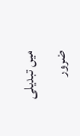میں تبدیلی ضرور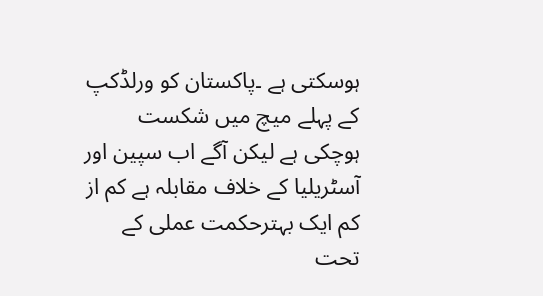ہوسکتی ہے ۔پاکستان کو ورلڈکپ کے پہلے میچ میں شکست ہوچکی ہے لیکن آگے اب سپین اور آسٹریلیا کے خلاف مقابلہ ہے کم از کم ایک بہترحکمت عملی کے تحت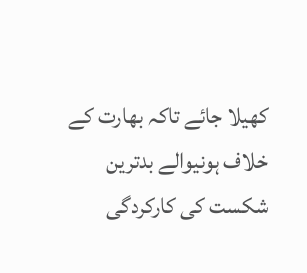کھیلا جائے تاکہ بھارت کے خلاف ہونیوالے بدترین شکست کی کارکردگی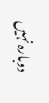دوبارہ نہیں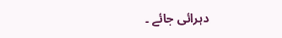دہرائی جائے ۔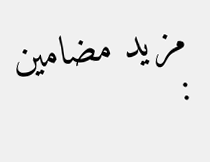مزید مضامین :